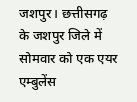जशपुर। छत्तीसगढ़ के जशपुर जिले में सोमवार को एक एयर एम्बुलेंस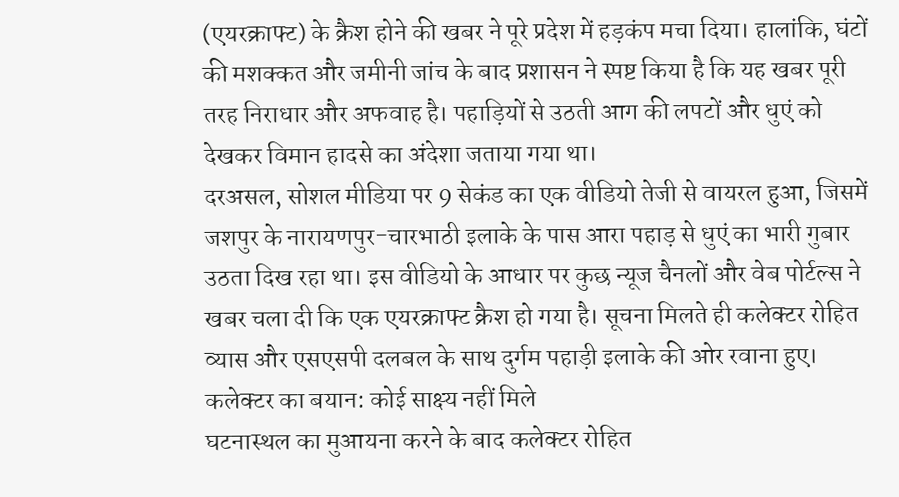(एयरक्राफ्ट) के क्रैश होने की खबर ने पूरे प्रदेश में हड़कंप मचा दिया। हालांकि, घंटों की मशक्कत और जमीनी जांच के बाद प्रशासन ने स्पष्ट किया है कि यह खबर पूरी तरह निराधार और अफवाह है। पहाड़ियों से उठती आग की लपटों और धुएं को देखकर विमान हादसे का अंदेशा जताया गया था।
दरअसल, सोशल मीडिया पर 9 सेकंड का एक वीडियो तेजी से वायरल हुआ, जिसमें जशपुर के नारायणपुर-चारभाठी इलाके के पास आरा पहाड़ से धुएं का भारी गुबार उठता दिख रहा था। इस वीडियो के आधार पर कुछ न्यूज चैनलों और वेब पोर्टल्स ने खबर चला दी कि एक एयरक्राफ्ट क्रैश हो गया है। सूचना मिलते ही कलेक्टर रोहित व्यास और एसएसपी दलबल के साथ दुर्गम पहाड़ी इलाके की ओर रवाना हुए।
कलेक्टर का बयान: कोई साक्ष्य नहीं मिले
घटनास्थल का मुआयना करने के बाद कलेक्टर रोहित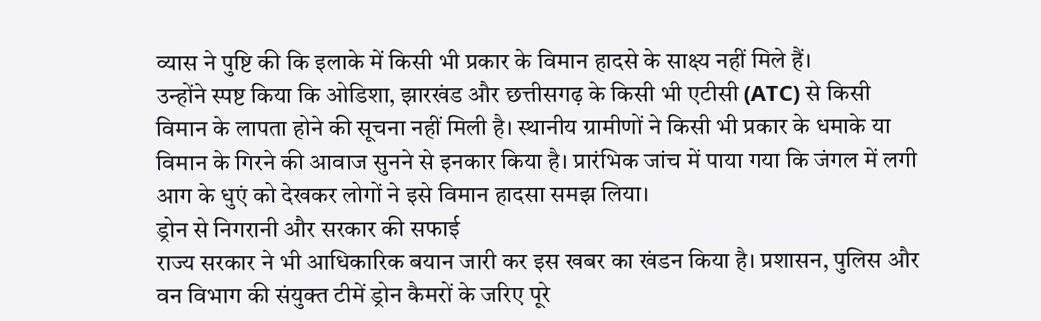व्यास ने पुष्टि की कि इलाके में किसी भी प्रकार के विमान हादसे के साक्ष्य नहीं मिले हैं।
उन्होंने स्पष्ट किया कि ओडिशा, झारखंड और छत्तीसगढ़ के किसी भी एटीसी (ATC) से किसी विमान के लापता होने की सूचना नहीं मिली है। स्थानीय ग्रामीणों ने किसी भी प्रकार के धमाके या विमान के गिरने की आवाज सुनने से इनकार किया है। प्रारंभिक जांच में पाया गया कि जंगल में लगी आग के धुएं को देखकर लोगों ने इसे विमान हादसा समझ लिया।
ड्रोन से निगरानी और सरकार की सफाई
राज्य सरकार ने भी आधिकारिक बयान जारी कर इस खबर का खंडन किया है। प्रशासन, पुलिस और वन विभाग की संयुक्त टीमें ड्रोन कैमरों के जरिए पूरे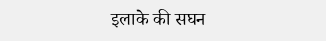इलाके की सघन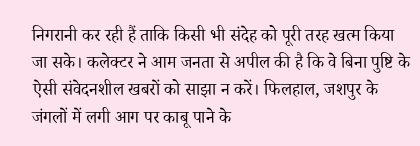निगरानी कर रही हैं ताकि किसी भी संदेह को पूरी तरह खत्म किया जा सके। कलेक्टर ने आम जनता से अपील की है कि वे बिना पुष्टि के ऐसी संवेदनशील खबरों को साझा न करें। फिलहाल, जशपुर के जंगलों में लगी आग पर काबू पाने के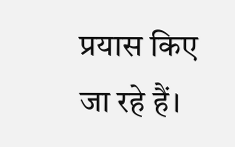प्रयास किए जा रहे हैं।